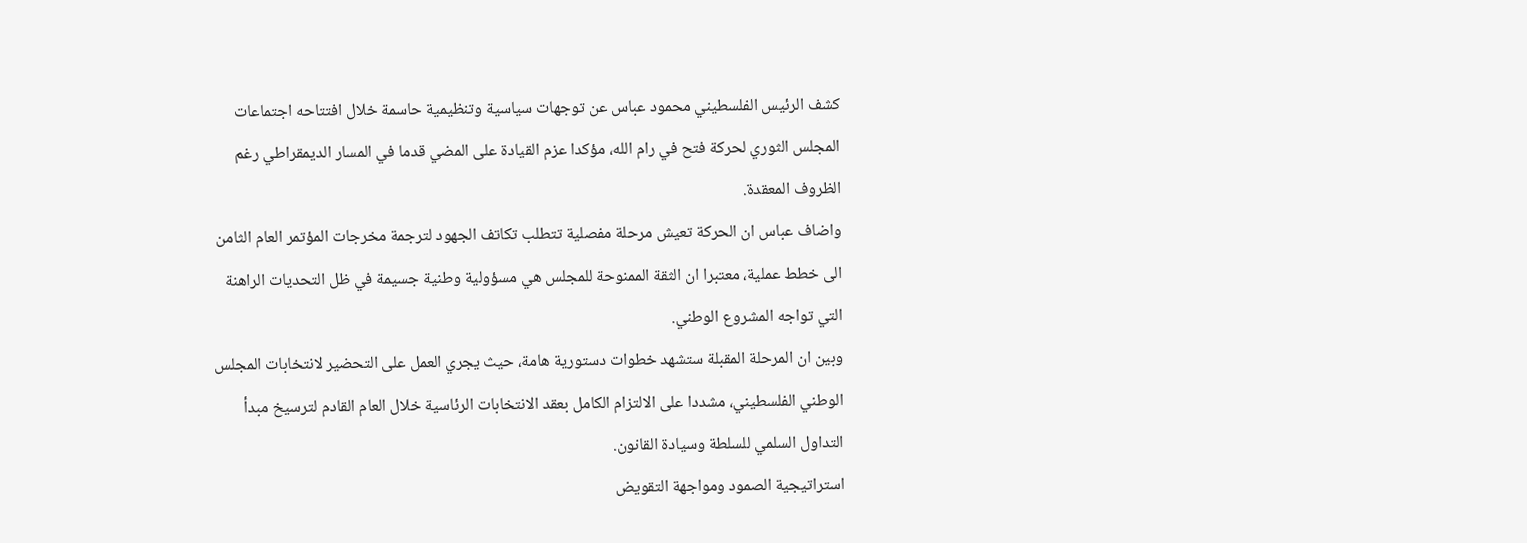كشف الرئيس الفلسطيني محمود عباس عن توجهات سياسية وتنظيمية حاسمة خلال افتتاحه اجتماعات المجلس الثوري لحركة فتح في رام الله، مؤكدا عزم القيادة على المضي قدما في المسار الديمقراطي رغم الظروف المعقدة.
واضاف عباس ان الحركة تعيش مرحلة مفصلية تتطلب تكاتف الجهود لترجمة مخرجات المؤتمر العام الثامن الى خطط عملية، معتبرا ان الثقة الممنوحة للمجلس هي مسؤولية وطنية جسيمة في ظل التحديات الراهنة التي تواجه المشروع الوطني.
وبين ان المرحلة المقبلة ستشهد خطوات دستورية هامة، حيث يجري العمل على التحضير لانتخابات المجلس الوطني الفلسطيني، مشددا على الالتزام الكامل بعقد الانتخابات الرئاسية خلال العام القادم لترسيخ مبدأ التداول السلمي للسلطة وسيادة القانون.
استراتيجية الصمود ومواجهة التقويض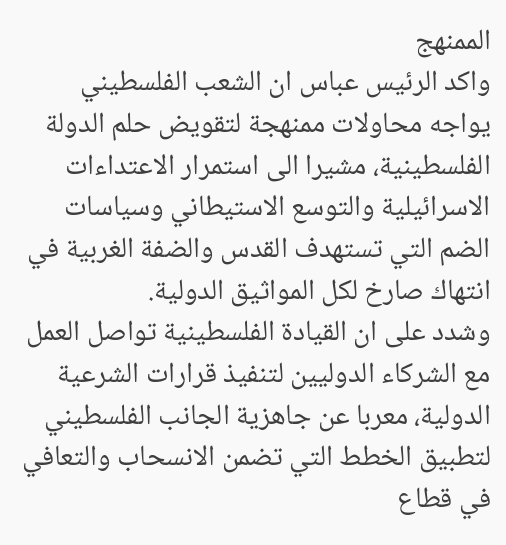الممنهج
واكد الرئيس عباس ان الشعب الفلسطيني يواجه محاولات ممنهجة لتقويض حلم الدولة الفلسطينية، مشيرا الى استمرار الاعتداءات الاسرائيلية والتوسع الاستيطاني وسياسات الضم التي تستهدف القدس والضفة الغربية في انتهاك صارخ لكل المواثيق الدولية.
وشدد على ان القيادة الفلسطينية تواصل العمل مع الشركاء الدوليين لتنفيذ قرارات الشرعية الدولية، معربا عن جاهزية الجانب الفلسطيني لتطبيق الخطط التي تضمن الانسحاب والتعافي في قطاع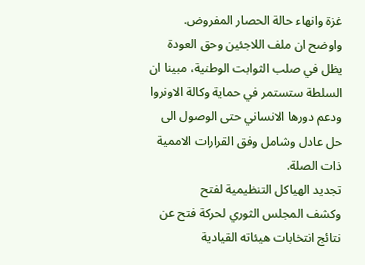غزة وانهاء حالة الحصار المفروض.
واوضح ان ملف اللاجئين وحق العودة يظل في صلب الثوابت الوطنية، مبينا ان السلطة ستستمر في حماية وكالة الاونروا ودعم دورها الانساني حتى الوصول الى حل عادل وشامل وفق القرارات الاممية ذات الصلة.
تجديد الهياكل التنظيمية لفتح
وكشف المجلس الثوري لحركة فتح عن نتائج انتخابات هيئاته القيادية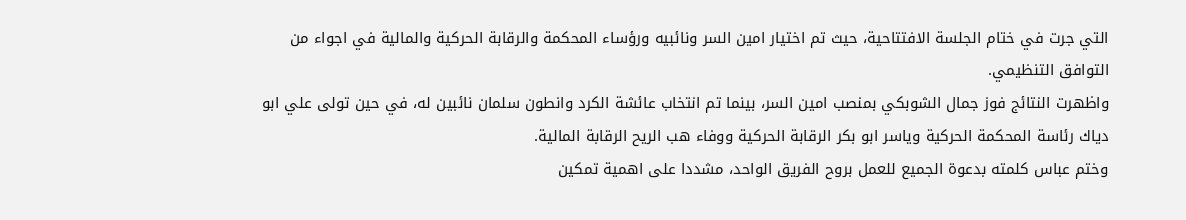التي جرت في ختام الجلسة الافتتاحية، حيث تم اختيار امين السر ونائبيه ورؤساء المحكمة والرقابة الحركية والمالية في اجواء من التوافق التنظيمي.
واظهرت النتائج فوز جمال الشوبكي بمنصب امين السر، بينما تم انتخاب عائشة الكرد وانطون سلمان نائبين له، في حين تولى علي ابو دياك رئاسة المحكمة الحركية وياسر ابو بكر الرقابة الحركية ووفاء هب الريح الرقابة المالية.
وختم عباس كلمته بدعوة الجميع للعمل بروح الفريق الواحد، مشددا على اهمية تمكين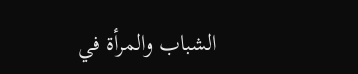الشباب والمرأة في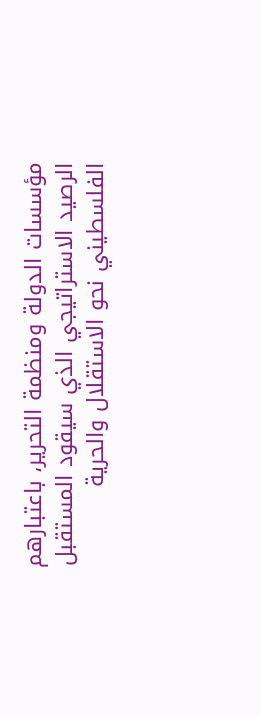مؤسسات الدولة ومنظمة التحرير، باعتبارهم الرصيد الاستراتيجي الذي سيقود المستقبل الفلسطيني نحو الاستقلال والحرية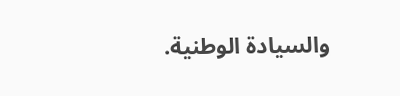والسيادة الوطنية.